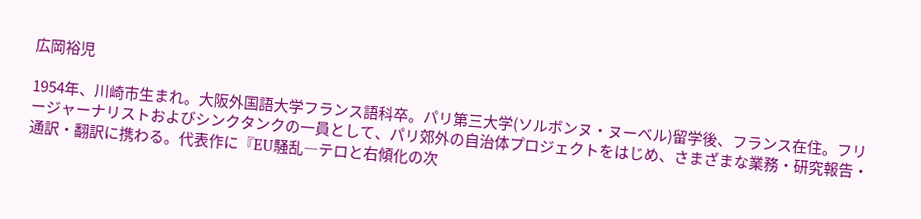広岡裕児

1954年、川崎市生まれ。大阪外国語大学フランス語科卒。パリ第三大学(ソルボンヌ・ヌーベル)留学後、フランス在住。フリージャーナリストおよびシンクタンクの一員として、パリ郊外の自治体プロジェクトをはじめ、さまざまな業務・研究報告・通訳・翻訳に携わる。代表作に『EU騒乱―テロと右傾化の次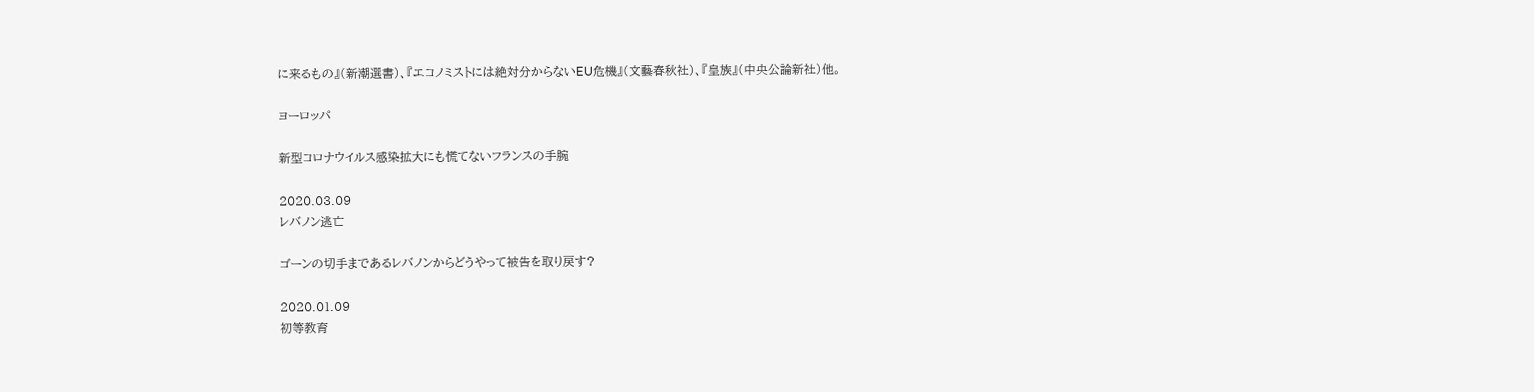に来るもの』(新潮選書)、『エコノミストには絶対分からないEU危機』(文藝春秋社)、『皇族』(中央公論新社)他。

ヨーロッパ

新型コロナウイルス感染拡大にも慌てないフランスの手腕

2020.03.09
レバノン逃亡

ゴーンの切手まであるレバノンからどうやって被告を取り戻す?

2020.01.09
初等教育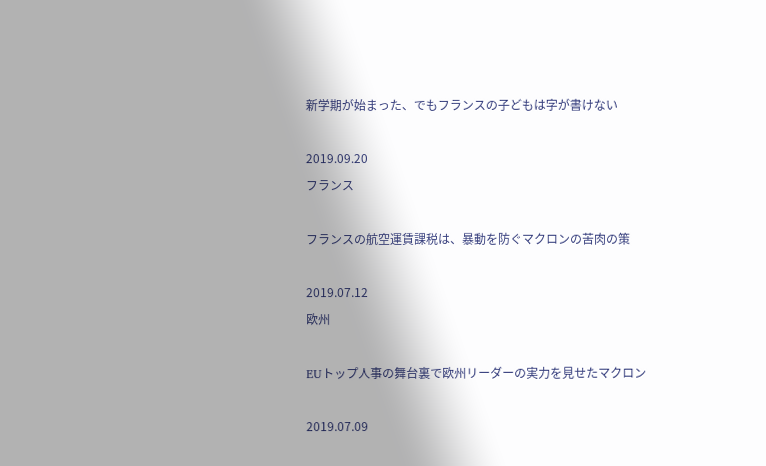新学期が始まった、でもフランスの子どもは字が書けない

2019.09.20
フランス

フランスの航空運賃課税は、暴動を防ぐマクロンの苦肉の策

2019.07.12
欧州

EUトップ人事の舞台裏で欧州リーダーの実力を見せたマクロン

2019.07.09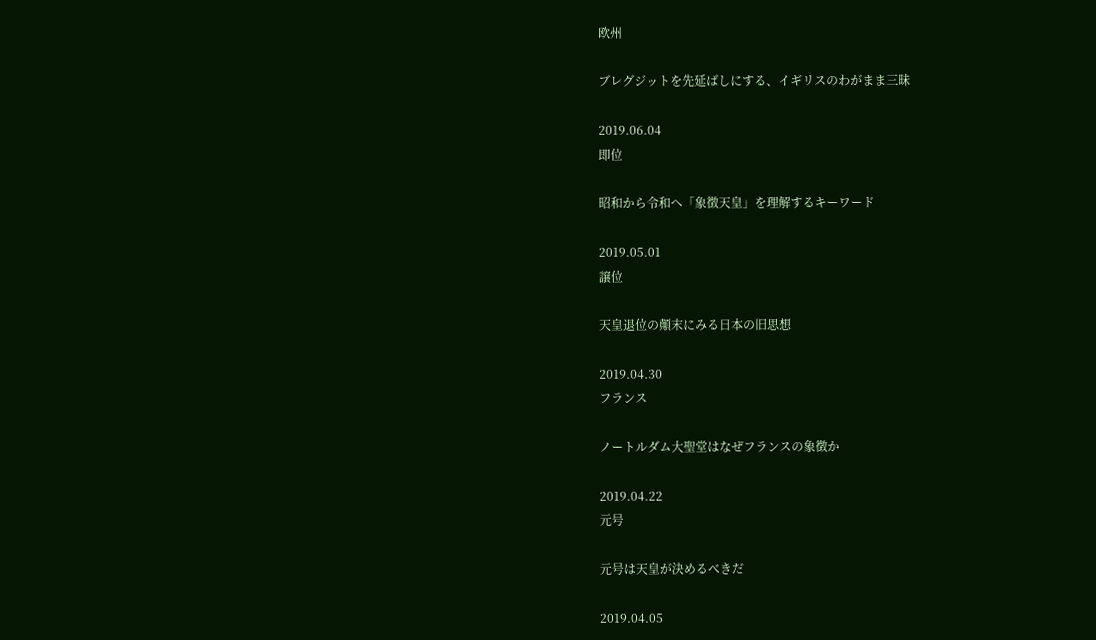欧州

ブレグジットを先延ばしにする、イギリスのわがまま三昧

2019.06.04
即位

昭和から令和へ「象徴天皇」を理解するキーワード

2019.05.01
譲位

天皇退位の顛末にみる日本の旧思想

2019.04.30
フランス

ノートルダム大聖堂はなぜフランスの象徴か

2019.04.22
元号

元号は天皇が決めるべきだ

2019.04.05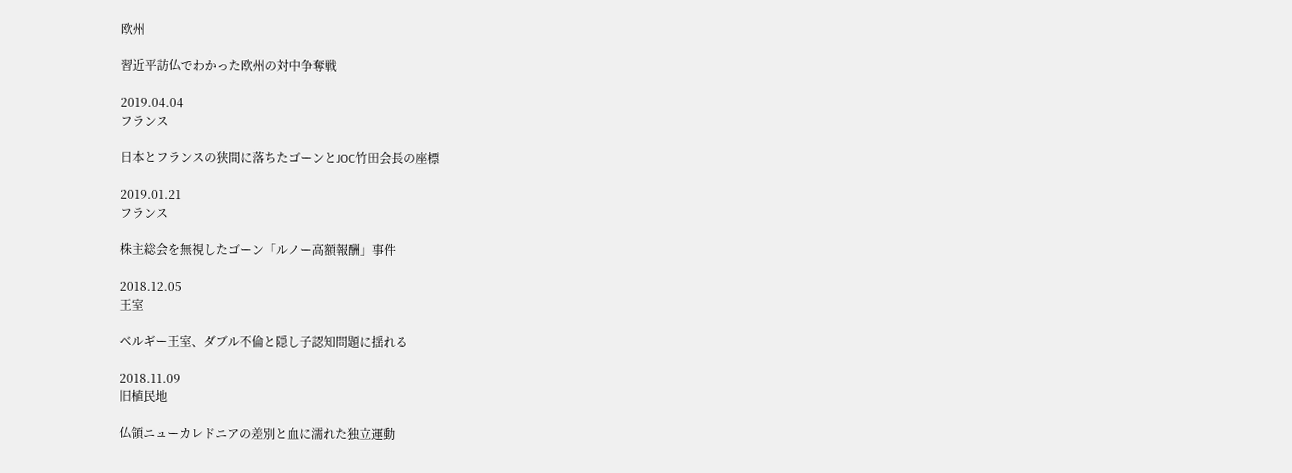欧州

習近平訪仏でわかった欧州の対中争奪戦

2019.04.04
フランス

日本とフランスの狭間に落ちたゴーンとJOC竹田会長の座標

2019.01.21
フランス

株主総会を無視したゴーン「ルノー高額報酬」事件

2018.12.05
王室

ベルギー王室、ダブル不倫と隠し子認知問題に揺れる

2018.11.09
旧植民地

仏領ニューカレドニアの差別と血に濡れた独立運動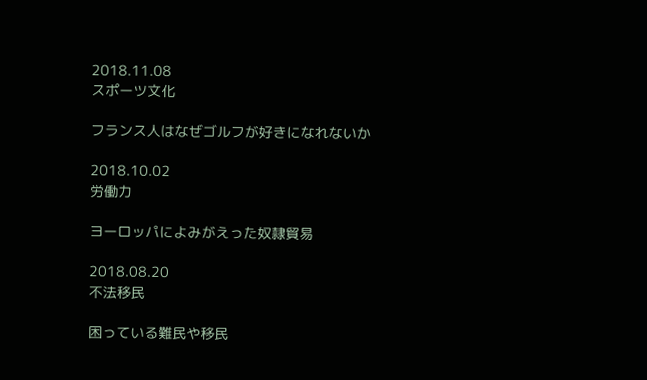2018.11.08
スポーツ文化

フランス人はなぜゴルフが好きになれないか

2018.10.02
労働力

ヨーロッパによみがえった奴隷貿易

2018.08.20
不法移民

困っている難民や移民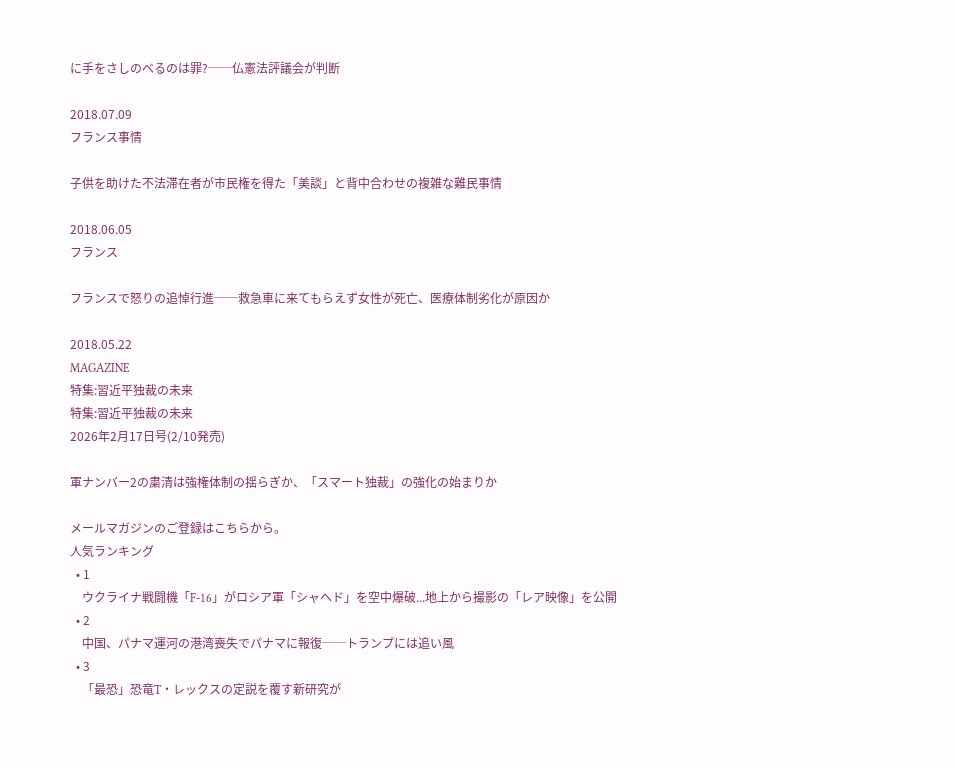に手をさしのべるのは罪?──仏憲法評議会が判断

2018.07.09
フランス事情

子供を助けた不法滞在者が市民権を得た「美談」と背中合わせの複雑な難民事情

2018.06.05
フランス

フランスで怒りの追悼行進──救急車に来てもらえず女性が死亡、医療体制劣化が原因か

2018.05.22
MAGAZINE
特集:習近平独裁の未来
特集:習近平独裁の未来
2026年2月17日号(2/10発売)

軍ナンバー2の粛清は強権体制の揺らぎか、「スマート独裁」の強化の始まりか

メールマガジンのご登録はこちらから。
人気ランキング
  • 1
    ウクライナ戦闘機「F-16」がロシア軍「シャヘド」を空中爆破...地上から撮影の「レア映像」を公開
  • 2
    中国、パナマ運河の港湾喪失でパナマに報復──トランプには追い風
  • 3
    「最恐」恐竜T・レックスの定説を覆す新研究が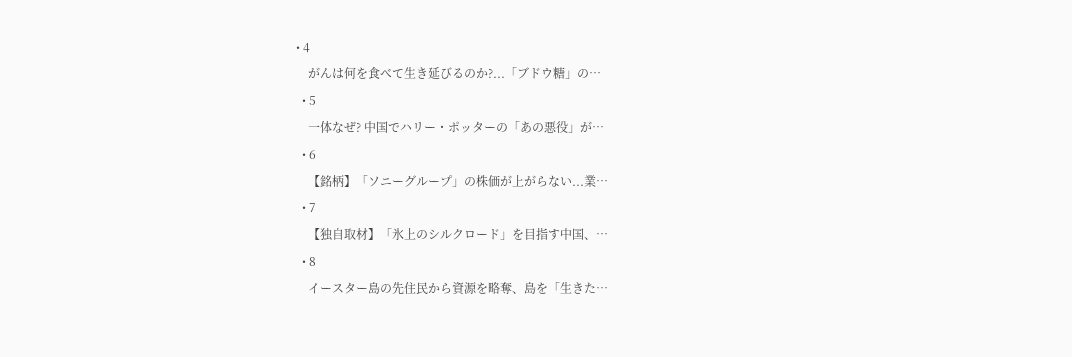• 4
    がんは何を食べて生き延びるのか?...「ブドウ糖」の…
  • 5
    一体なぜ? 中国でハリー・ポッターの「あの悪役」が…
  • 6
    【銘柄】「ソニーグループ」の株価が上がらない...業…
  • 7
    【独自取材】「氷上のシルクロード」を目指す中国、…
  • 8
    イースター島の先住民から資源を略奪、島を「生きた…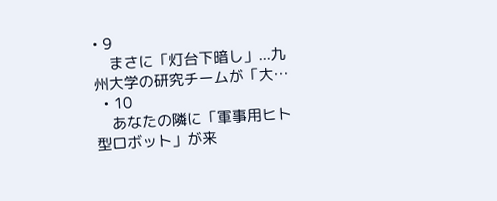• 9
    まさに「灯台下暗し」...九州大学の研究チームが「大…
  • 10
    あなたの隣に「軍事用ヒト型ロボット」が来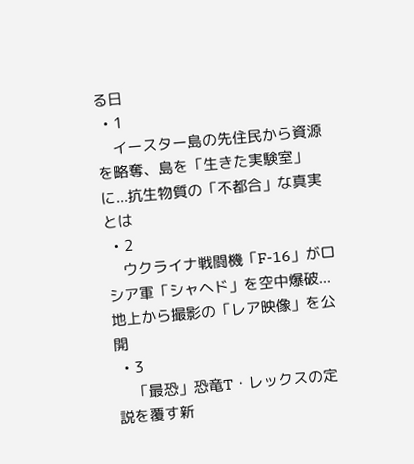る日
  • 1
    イースター島の先住民から資源を略奪、島を「生きた実験室」に...抗生物質の「不都合」な真実とは
  • 2
    ウクライナ戦闘機「F-16」がロシア軍「シャヘド」を空中爆破...地上から撮影の「レア映像」を公開
  • 3
    「最恐」恐竜T・レックスの定説を覆す新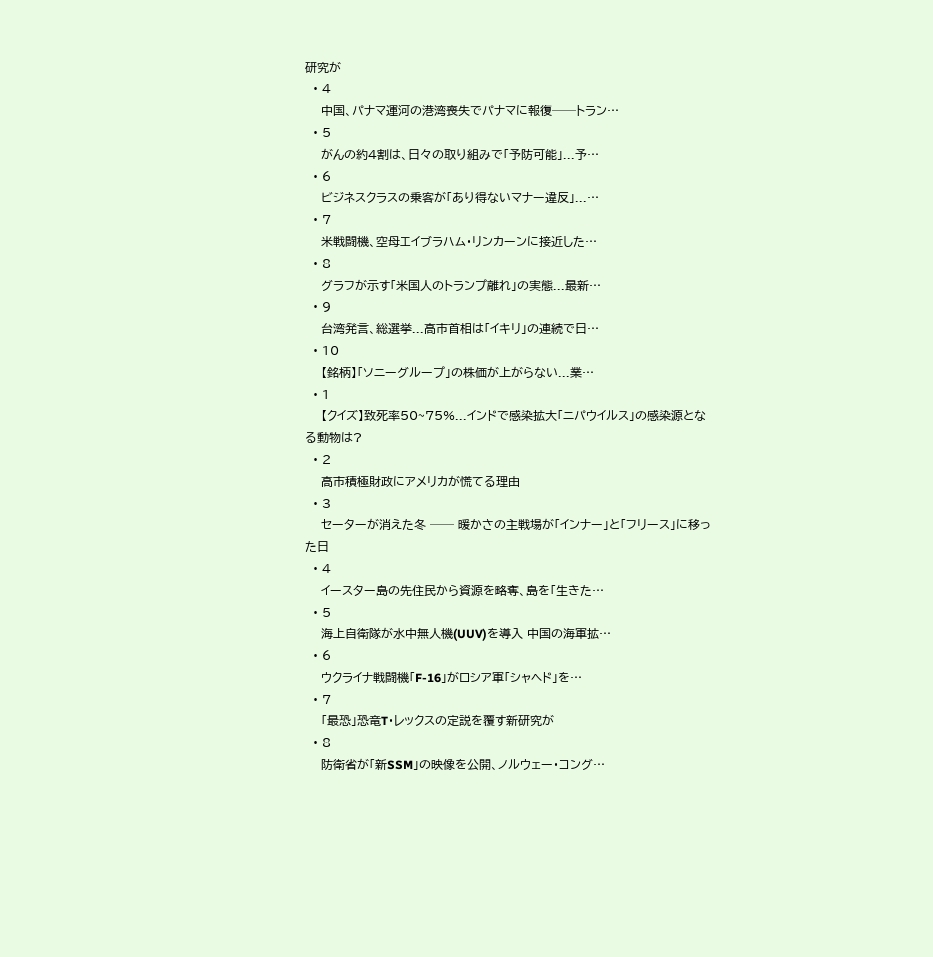研究が
  • 4
    中国、パナマ運河の港湾喪失でパナマに報復──トラン…
  • 5
    がんの約4割は、日々の取り組みで「予防可能」...予…
  • 6
    ビジネスクラスの乗客が「あり得ないマナー違反」...…
  • 7
    米戦闘機、空母エイブラハム・リンカーンに接近した…
  • 8
    グラフが示す「米国人のトランプ離れ」の実態...最新…
  • 9
    台湾発言、総選挙...高市首相は「イキリ」の連続で日…
  • 10
    【銘柄】「ソニーグループ」の株価が上がらない...業…
  • 1
    【クイズ】致死率50~75%...インドで感染拡大「ニパウイルス」の感染源となる動物は?
  • 2
    高市積極財政にアメリカが慌てる理由
  • 3
    セーターが消えた冬 ── 暖かさの主戦場が「インナー」と「フリース」に移った日
  • 4
    イースター島の先住民から資源を略奪、島を「生きた…
  • 5
    海上自衛隊が水中無人機(UUV)を導入 中国の海軍拡…
  • 6
    ウクライナ戦闘機「F-16」がロシア軍「シャヘド」を…
  • 7
    「最恐」恐竜T・レックスの定説を覆す新研究が
  • 8
    防衛省が「新SSM」の映像を公開、ノルウェー・コング…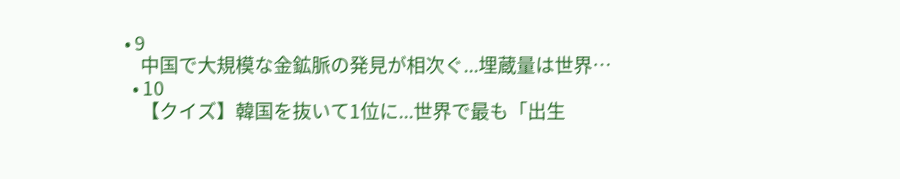• 9
    中国で大規模な金鉱脈の発見が相次ぐ...埋蔵量は世界…
  • 10
    【クイズ】韓国を抜いて1位に...世界で最も「出生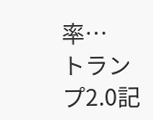率…
トランプ2.0記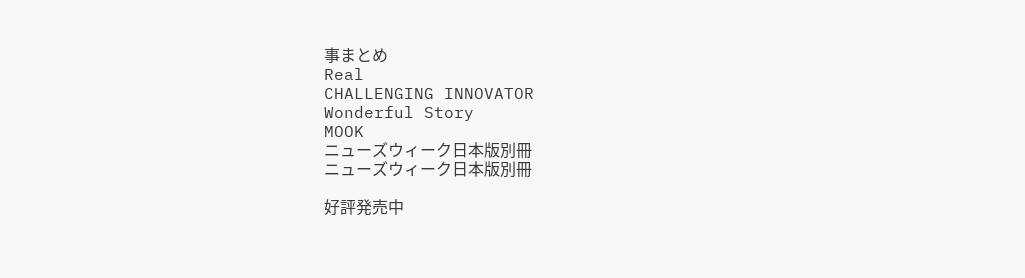事まとめ
Real
CHALLENGING INNOVATOR
Wonderful Story
MOOK
ニューズウィーク日本版別冊
ニューズウィーク日本版別冊

好評発売中